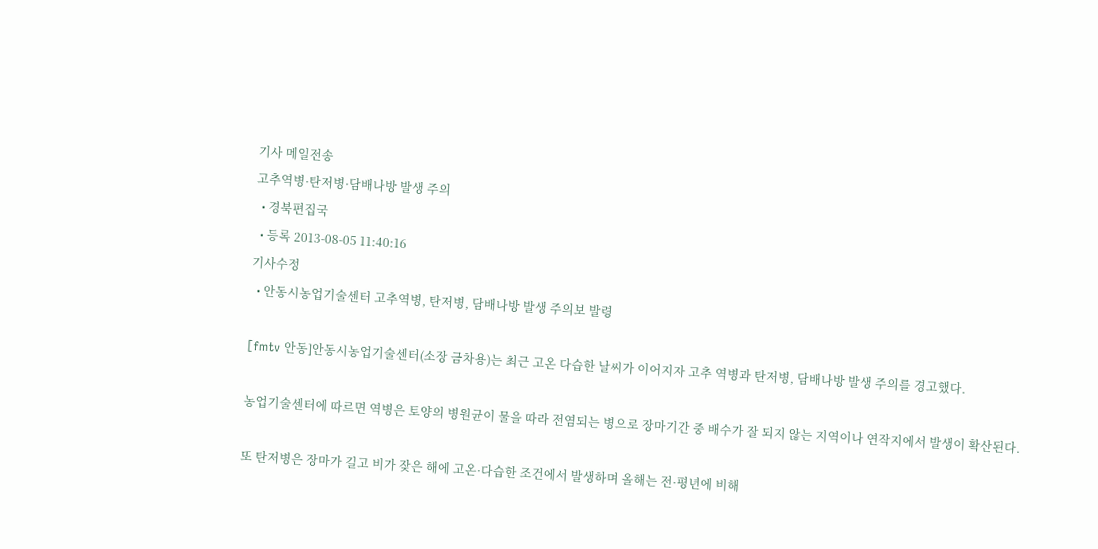기사 메일전송
고추역병·탄저병·담배나방 발생 주의
  • 경북편집국
  • 등록 2013-08-05 11:40:16
기사수정
  • 안동시농업기술센터 고추역병, 탄저병, 담배나방 발생 주의보 발령

[fmtv 안동]안동시농업기술센터(소장 금차용)는 최근 고온 다습한 날씨가 이어지자 고추 역병과 탄저병, 담배나방 발생 주의를 경고했다.

농업기술센터에 따르면 역병은 토양의 병원균이 물을 따라 전염되는 병으로 장마기간 중 배수가 잘 되지 않는 지역이나 연작지에서 발생이 확산된다.

또 탄저병은 장마가 길고 비가 잦은 해에 고온·다습한 조건에서 발생하며 올해는 전·평년에 비해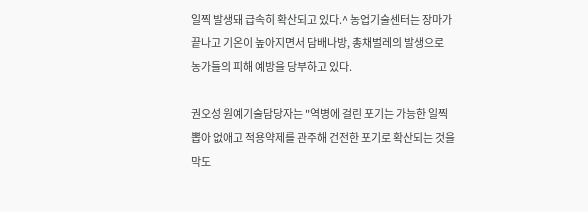일찍 발생돼 급속히 확산되고 있다.^ 농업기술센터는 장마가 끝나고 기온이 높아지면서 담배나방, 총채벌레의 발생으로 농가들의 피해 예방을 당부하고 있다.

권오성 원예기술담당자는 "역병에 걸린 포기는 가능한 일찍 뽑아 없애고 적용약제를 관주해 건전한 포기로 확산되는 것을 막도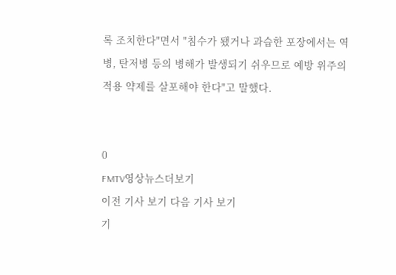록 조치한다"면서 "침수가 됐거나 과습한 포장에서는 역병, 탄저병 등의 병해가 발생되기 쉬우므로 예방 위주의 적용 약제를 살포해야 한다"고 말했다.


0
FMTV영상뉴스더보기
이전 기사 보기 다음 기사 보기
기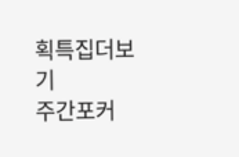획특집더보기
주간포커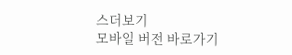스더보기
모바일 버전 바로가기